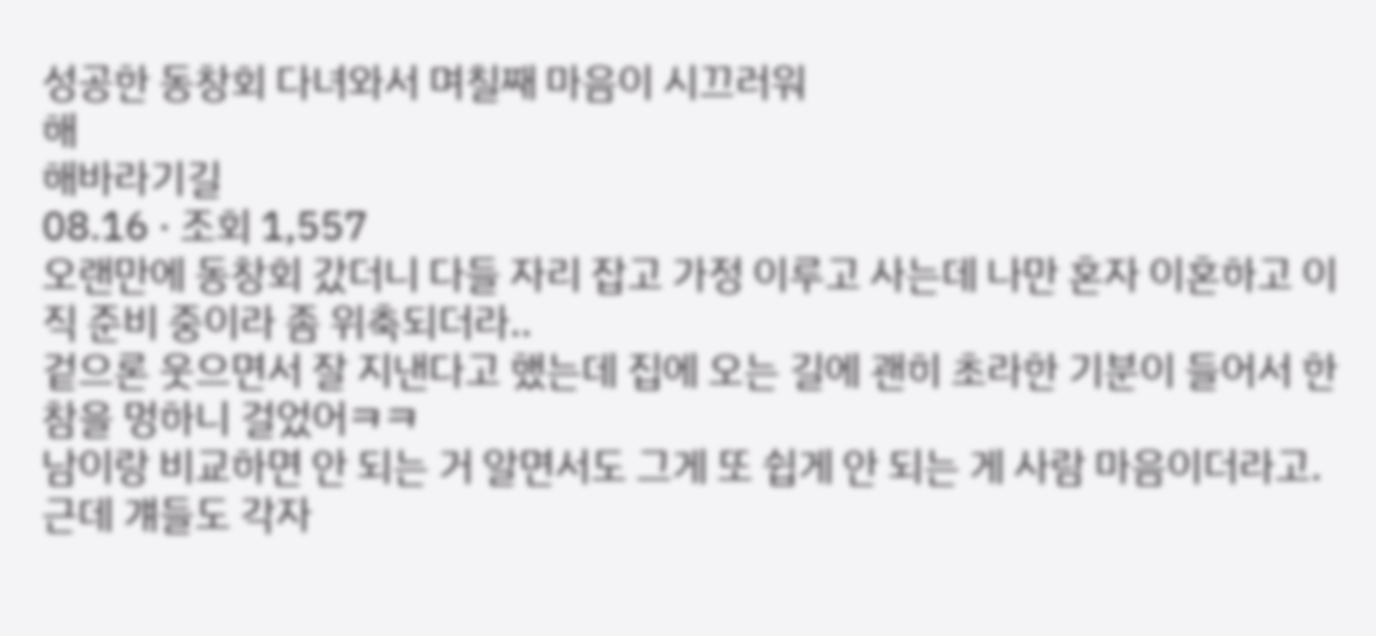성공한 동창회 다녀와서 며칠째 마음이 시끄러워
해
해바라기길
08.16 · 조회 1,557
오랜만에 동창회 갔더니 다들 자리 잡고 가정 이루고 사는데 나만 혼자 이혼하고 이직 준비 중이라 좀 위축되더라..
겉으론 웃으면서 잘 지낸다고 했는데 집에 오는 길에 괜히 초라한 기분이 들어서 한참을 멍하니 걸었어ㅋㅋ
남이랑 비교하면 안 되는 거 알면서도 그게 또 쉽게 안 되는 게 사람 마음이더라고.
근데 걔들도 각자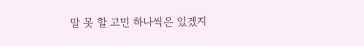말 못 할 고민 하나씩은 있겠지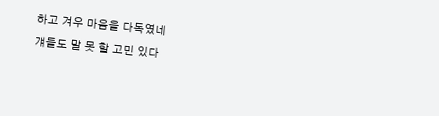하고 겨우 마음을 다독였네
걔들도 말 못 할 고민 있다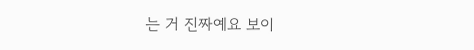는 거 진짜예요 보이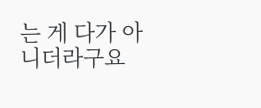는 게 다가 아니더라구요